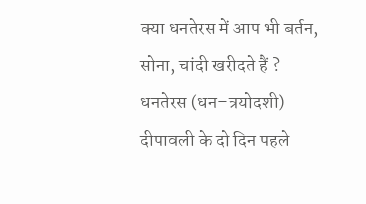क्या धनतेरस में आप भी बर्तन, सोना, चांदी खरीदते हैं ?
धनतेरस (धन–त्रयोदशी)
दीपावली के दो दिन पहले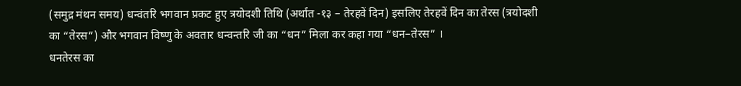(समुद्र मंथन समय) धन्वंतरि भगवान प्रकट हुए त्रयोदशी तिथि (अर्थात -१३ – तेरहवें दिन) इसलिए तेरहवें दिन का तेरस (त्रयोदशी का “तेरस”) और भगवान विष्णु के अवतार धन्वन्तरि जी का “धन” मिला कर कहा गया “धन–तेरस” ।
धनतेरस का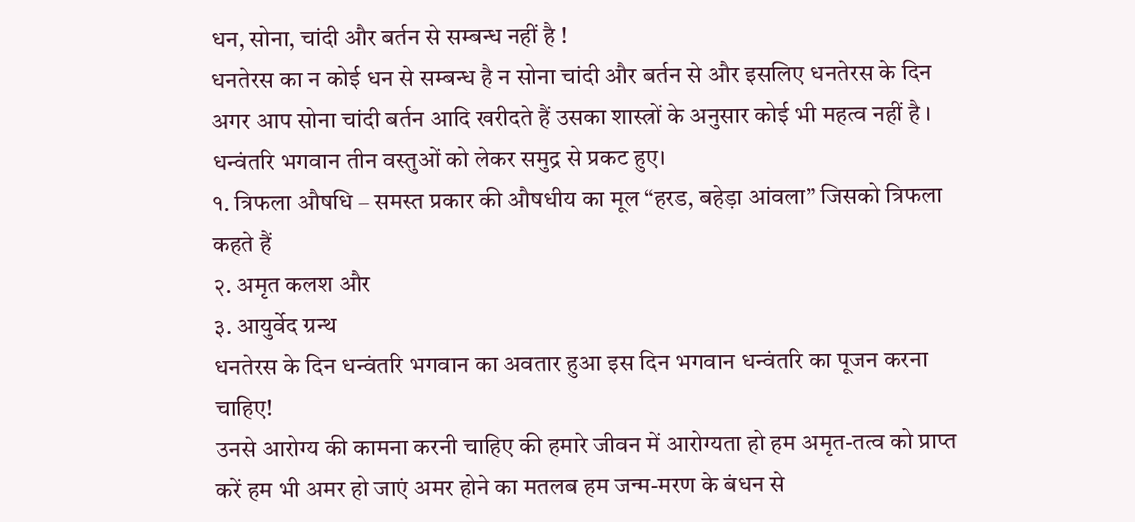धन, सोना, चांदी और बर्तन से सम्बन्ध नहीं है !
धनतेरस का न कोई धन से सम्बन्ध है न सोना चांदी और बर्तन से और इसलिए धनतेरस के दिन अगर आप सोना चांदी बर्तन आदि खरीदते हैं उसका शास्त्रों के अनुसार कोई भी महत्व नहीं है ।
धन्वंतरि भगवान तीन वस्तुओं को लेकर समुद्र से प्रकट हुए।
१. त्रिफला औषधि – समस्त प्रकार की औषधीय का मूल “हरड, बहेड़ा आंवला” जिसको त्रिफला कहते हैं
२. अमृत कलश और
३. आयुर्वेद ग्रन्थ
धनतेरस के दिन धन्वंतरि भगवान का अवतार हुआ इस दिन भगवान धन्वंतरि का पूजन करना चाहिए!
उनसे आरोग्य की कामना करनी चाहिए की हमारे जीवन में आरोग्यता हो हम अमृत-तत्व को प्राप्त करें हम भी अमर हो जाएं अमर होने का मतलब हम जन्म-मरण के बंधन से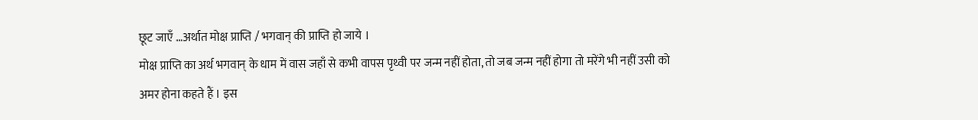छूट जाएँ …अर्थात मोक्ष प्राप्ति / भगवान् की प्राप्ति हो जाये ।
मोक्ष प्राप्ति का अर्थ भगवान् के धाम में वास जहाँ से कभी वापस पृथ्वी पर जन्म नहीं होता, तो जब जन्म नहीं होगा तो मरेंगे भी नहीं उसी को अमर होना कहते हैं । इस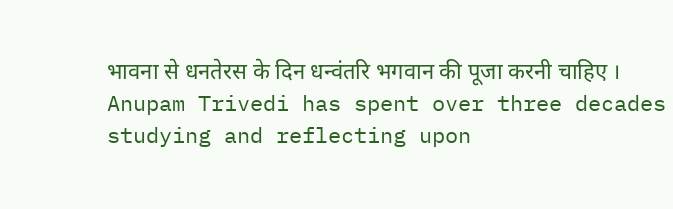भावना से धनतेरस के दिन धन्वंतरि भगवान की पूजा करनी चाहिए ।
Anupam Trivedi has spent over three decades studying and reflecting upon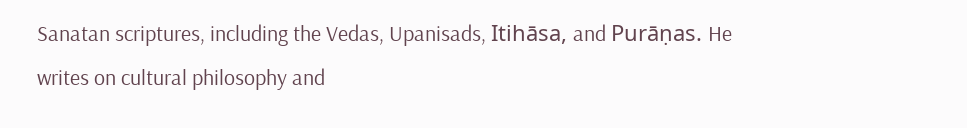Sanatan scriptures, including the Vedas, Upanisads, Itihāsa, and Purāṇas. He writes on cultural philosophy and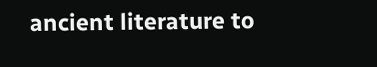ancient literature to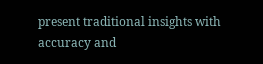present traditional insights with accuracy and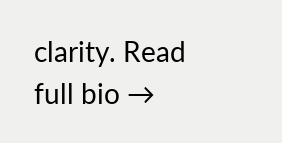clarity. Read full bio →